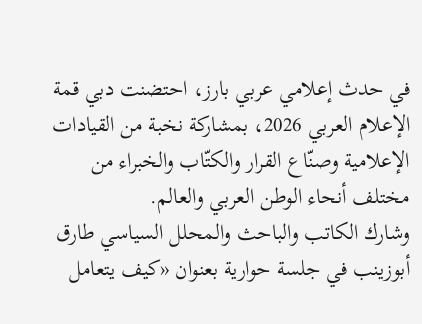في حدث إعلامي عربي بارز، احتضنت دبي قمة الإعلام العربي 2026، بمشاركة نخبة من القيادات الإعلامية وصنّاع القرار والكتّاب والخبراء من مختلف أنحاء الوطن العربي والعالم.
وشارك الكاتب والباحث والمحلل السياسي طارق أبوزينب في جلسة حوارية بعنوان «كيف يتعامل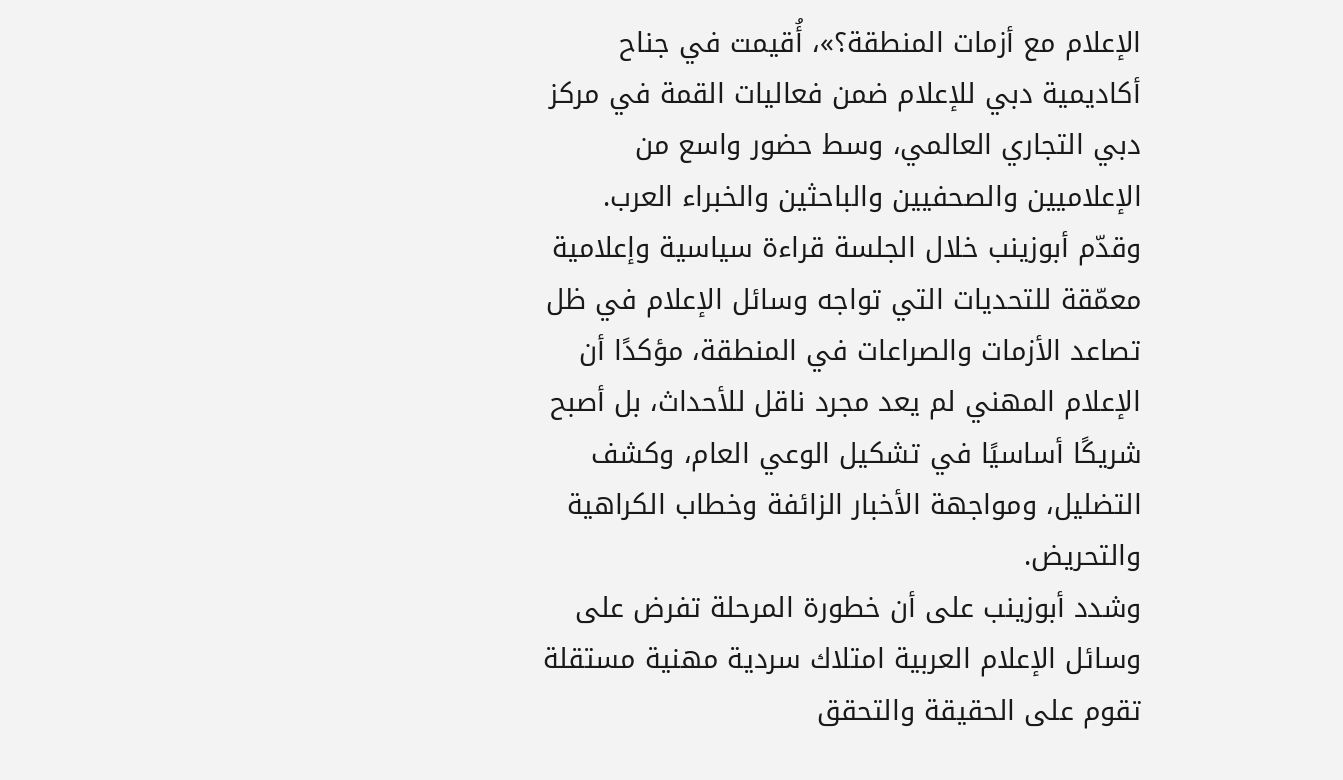الإعلام مع أزمات المنطقة؟»، أُقيمت في جناح أكاديمية دبي للإعلام ضمن فعاليات القمة في مركز دبي التجاري العالمي، وسط حضور واسع من الإعلاميين والصحفيين والباحثين والخبراء العرب.
وقدّم أبوزينب خلال الجلسة قراءة سياسية وإعلامية معمّقة للتحديات التي تواجه وسائل الإعلام في ظل تصاعد الأزمات والصراعات في المنطقة، مؤكدًا أن الإعلام المهني لم يعد مجرد ناقل للأحداث، بل أصبح شريكًا أساسيًا في تشكيل الوعي العام، وكشف التضليل، ومواجهة الأخبار الزائفة وخطاب الكراهية والتحريض.
وشدد أبوزينب على أن خطورة المرحلة تفرض على وسائل الإعلام العربية امتلاك سردية مهنية مستقلة تقوم على الحقيقة والتحقق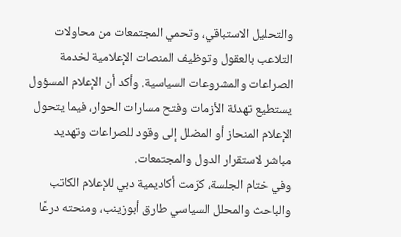والتحليل الاستباقي، وتحمي المجتمعات من محاولات التلاعب بالعقول وتوظيف المنصات الإعلامية لخدمة الصراعات والمشروعات السياسية. وأكد أن الإعلام المسؤول يستطيع تهدئة الأزمات وفتح مسارات الحوار، فيما يتحول الإعلام المنحاز أو المضلل إلى وقود للصراعات وتهديد مباشر لاستقرار الدول والمجتمعات.
وفي ختام الجلسة، كرّمت أكاديمية دبي للإعلام الكاتب والباحث والمحلل السياسي طارق أبوزينب، ومنحته درعًا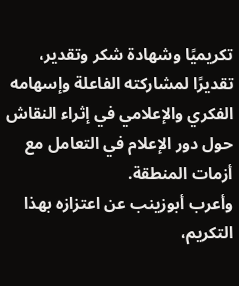تكريميًا وشهادة شكر وتقدير، تقديرًا لمشاركته الفاعلة وإسهامه الفكري والإعلامي في إثراء النقاش حول دور الإعلام في التعامل مع أزمات المنطقة.
وأعرب أبوزينب عن اعتزازه بهذا التكريم،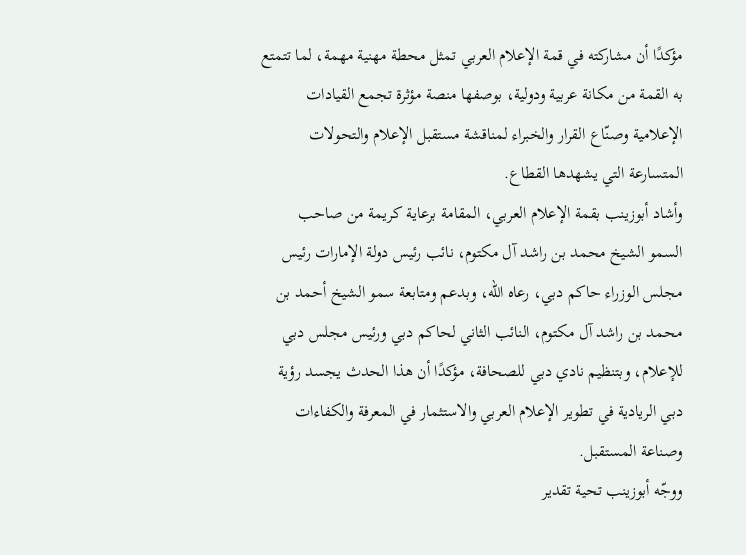مؤكدًا أن مشاركته في قمة الإعلام العربي تمثل محطة مهنية مهمة، لما تتمتع به القمة من مكانة عربية ودولية، بوصفها منصة مؤثرة تجمع القيادات الإعلامية وصنّاع القرار والخبراء لمناقشة مستقبل الإعلام والتحولات المتسارعة التي يشهدها القطاع.
وأشاد أبوزينب بقمة الإعلام العربي، المقامة برعاية كريمة من صاحب السمو الشيخ محمد بن راشد آل مكتوم، نائب رئيس دولة الإمارات رئيس مجلس الوزراء حاكم دبي، رعاه الله، وبدعم ومتابعة سمو الشيخ أحمد بن محمد بن راشد آل مكتوم، النائب الثاني لحاكم دبي ورئيس مجلس دبي للإعلام، وبتنظيم نادي دبي للصحافة، مؤكدًا أن هذا الحدث يجسد رؤية دبي الريادية في تطوير الإعلام العربي والاستثمار في المعرفة والكفاءات وصناعة المستقبل.
ووجّه أبوزينب تحية تقدير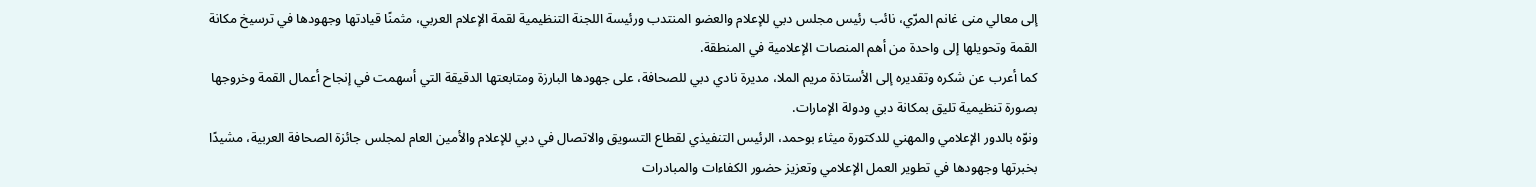إلى معالي منى غانم المرّي، نائب رئيس مجلس دبي للإعلام والعضو المنتدب ورئيسة اللجنة التنظيمية لقمة الإعلام العربي، مثمنًا قيادتها وجهودها في ترسيخ مكانة القمة وتحويلها إلى واحدة من أهم المنصات الإعلامية في المنطقة.
كما أعرب عن شكره وتقديره إلى الأستاذة مريم الملا، مديرة نادي دبي للصحافة، على جهودها البارزة ومتابعتها الدقيقة التي أسهمت في إنجاح أعمال القمة وخروجها بصورة تنظيمية تليق بمكانة دبي ودولة الإمارات.
ونوّه بالدور الإعلامي والمهني للدكتورة ميثاء بوحمد، الرئيس التنفيذي لقطاع التسويق والاتصال في دبي للإعلام والأمين العام لمجلس جائزة الصحافة العربية، مشيدًا بخبرتها وجهودها في تطوير العمل الإعلامي وتعزيز حضور الكفاءات والمبادرات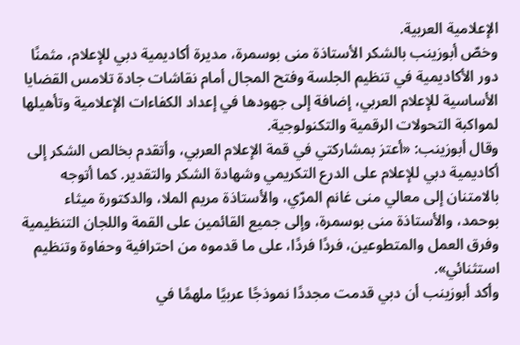الإعلامية العربية.
وخصّ أبوزينب بالشكر الأستاذة منى بوسمرة، مديرة أكاديمية دبي للإعلام، مثمنًا دور الأكاديمية في تنظيم الجلسة وفتح المجال أمام نقاشات جادة تلامس القضايا الأساسية للإعلام العربي، إضافة إلى جهودها في إعداد الكفاءات الإعلامية وتأهيلها لمواكبة التحولات الرقمية والتكنولوجية.
وقال أبوزينب: «أعتز بمشاركتي في قمة الإعلام العربي، وأتقدم بخالص الشكر إلى أكاديمية دبي للإعلام على الدرع التكريمي وشهادة الشكر والتقدير. كما أتوجه بالامتنان إلى معالي منى غانم المرّي، والأستاذة مريم الملا، والدكتورة ميثاء بوحمد، والأستاذة منى بوسمرة، وإلى جميع القائمين على القمة واللجان التنظيمية وفرق العمل والمتطوعين، فردًا فردًا، على ما قدموه من احترافية وحفاوة وتنظيم استثنائي».
وأكد أبوزينب أن دبي قدمت مجددًا نموذجًا عربيًا ملهمًا في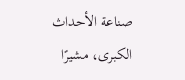صناعة الأحداث الكبرى، مشيرًا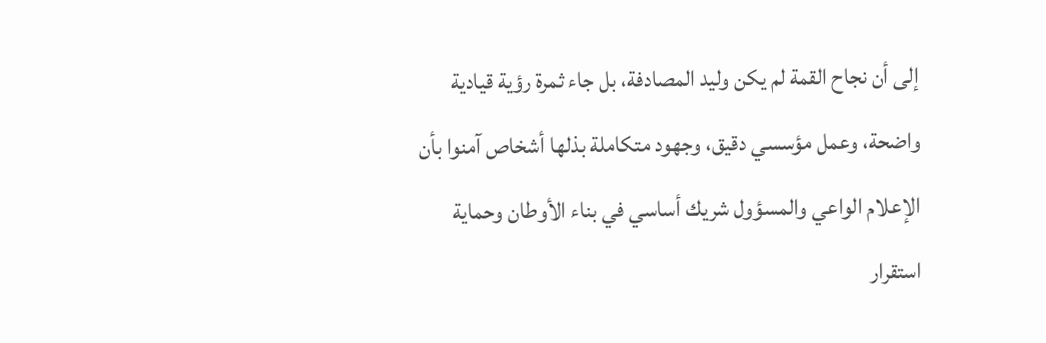إلى أن نجاح القمة لم يكن وليد المصادفة، بل جاء ثمرة رؤية قيادية واضحة، وعمل مؤسسي دقيق، وجهود متكاملة بذلها أشخاص آمنوا بأن الإعلام الواعي والمسؤول شريك أساسي في بناء الأوطان وحماية استقرار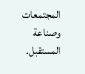المجتمعات وصناعة المستقبل.